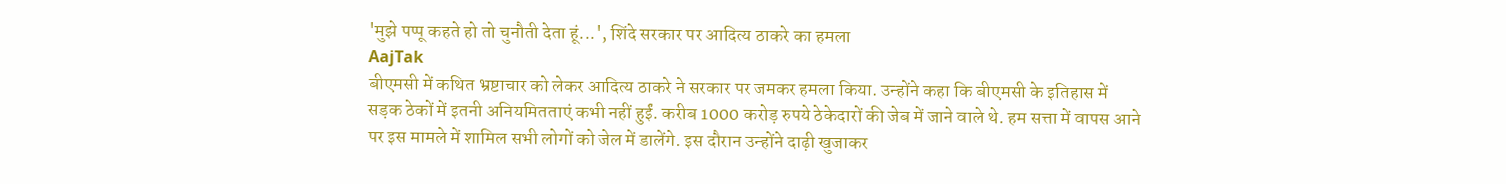'मुझे पप्पू कहते हो तो चुनौती देता हूं...', शिंदे सरकार पर आदित्य ठाकरे का हमला
AajTak
बीएमसी में कथित भ्रष्टाचार को लेकर आदित्य ठाकरे ने सरकार पर जमकर हमला किया. उन्होंने कहा कि बीएमसी के इतिहास में सड़क ठेकों में इतनी अनियमितताएं कभी नहीं हुईं. करीब 1000 करोड़ रुपये ठेकेदारों की जेब में जाने वाले थे. हम सत्ता में वापस आने पर इस मामले में शामिल सभी लोगों को जेल में डालेंगे. इस दौरान उन्होंने दाढ़ी खुजाकर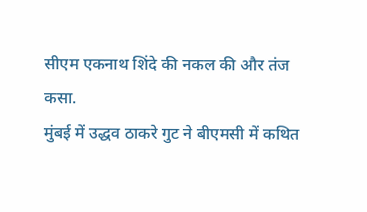सीएम एकनाथ शिंदे की नकल की और तंज कसा.
मुंबई में उद्धव ठाकरे गुट ने बीएमसी में कथित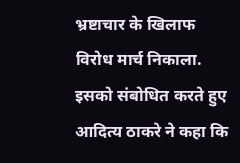भ्रष्टाचार के खिलाफ विरोध मार्च निकाला. इसको संबोधित करते हुए आदित्य ठाकरे ने कहा कि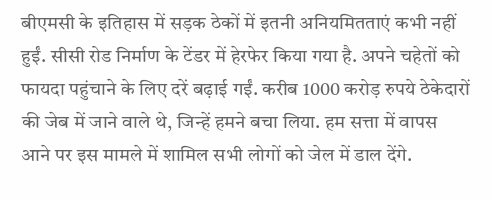बीएमसी के इतिहास में सड़क ठेकों में इतनी अनियमितताएं कभी नहीं हुईं. सीसी रोड निर्माण के टेंडर में हेरफेर किया गया है. अपने चहेतों को फायदा पहुंचाने के लिए दरें बढ़ाई गईं. करीब 1000 करोड़ रुपये ठेकेदारों की जेब में जाने वाले थे, जिन्हें हमने बचा लिया. हम सत्ता में वापस आने पर इस मामले में शामिल सभी लोगों को जेल में डाल देंगे.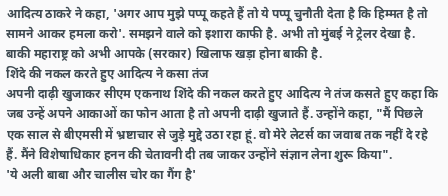आदित्य ठाकरे ने कहा, 'अगर आप मुझे पप्पू कहते हैं तो ये पप्पू चुनौती देता है कि हिम्मत है तो सामने आकर हमला करो'. समझने वाले को इशारा काफी है. अभी तो मुंबई ने ट्रेलर देखा है. बाकी महाराष्ट्र को अभी आपके (सरकार) खिलाफ खड़ा होना बाकी है.
शिंदे की नकल करते हुए आदित्य ने कसा तंज
अपनी दाढ़ी खुजाकर सीएम एकनाथ शिंदे की नकल करते हुए आदित्य ने तंज कसते हुए कहा कि जब उन्हें अपने आकाओं का फोन आता है तो अपनी दाढ़ी खुजाते हैं. उन्होंने कहा, "मैं पिछले एक साल से बीएमसी में भ्रष्टाचार से जुड़े मुद्दे उठा रहा हूं. वो मेरे लेटर्स का जवाब तक नहीं दे रहे हैं. मैंने विशेषाधिकार हनन की चेतावनी दी तब जाकर उन्होंने संज्ञान लेना शुरू किया".
'ये अली बाबा और चालीस चोर का गैंग है'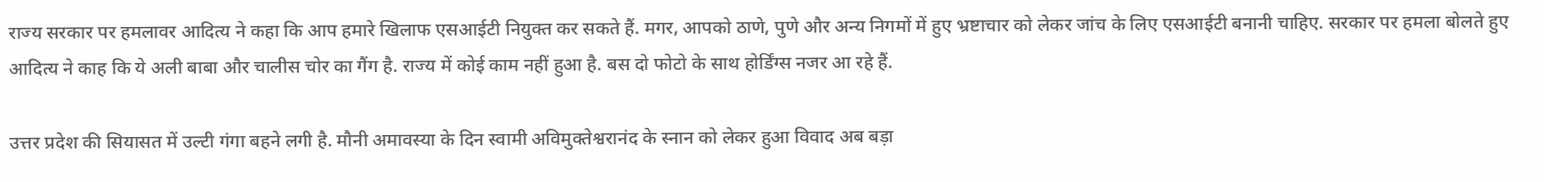राज्य सरकार पर हमलावर आदित्य ने कहा कि आप हमारे खिलाफ एसआईटी नियुक्त कर सकते हैं. मगर, आपको ठाणे, पुणे और अन्य निगमों में हुए भ्रष्टाचार को लेकर जांच के लिए एसआईटी बनानी चाहिए. सरकार पर हमला बोलते हुए आदित्य ने काह कि ये अली बाबा और चालीस चोर का गैंग है. राज्य में कोई काम नहीं हुआ है. बस दो फोटो के साथ होर्डिंग्स नजर आ रहे हैं.

उत्तर प्रदेश की सियासत में उल्टी गंगा बहने लगी है. मौनी अमावस्या के दिन स्वामी अविमुक्तेश्वरानंद के स्नान को लेकर हुआ विवाद अब बड़ा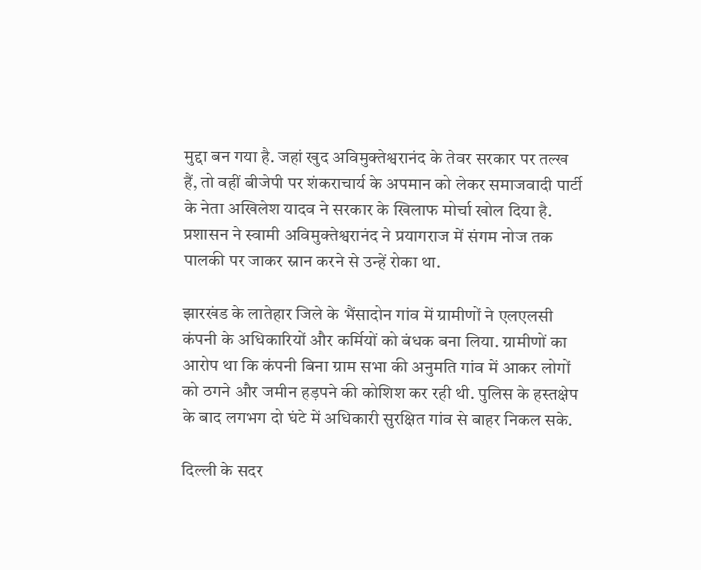मुद्दा बन गया है. जहां खुद अविमुक्तेश्वरानंद के तेवर सरकार पर तल्ख हैं, तो वहीं बीजेपी पर शंकराचार्य के अपमान को लेकर समाजवादी पार्टी के नेता अखिलेश यादव ने सरकार के खिलाफ मोर्चा खोल दिया है. प्रशासन ने स्वामी अविमुक्तेश्वरानंद ने प्रयागराज में संगम नोज तक पालकी पर जाकर स्नान करने से उन्हें रोका था.

झारखंड के लातेहार जिले के भैंसादोन गांव में ग्रामीणों ने एलएलसी कंपनी के अधिकारियों और कर्मियों को बंधक बना लिया. ग्रामीणों का आरोप था कि कंपनी बिना ग्राम सभा की अनुमति गांव में आकर लोगों को ठगने और जमीन हड़पने की कोशिश कर रही थी. पुलिस के हस्तक्षेप के बाद लगभग दो घंटे में अधिकारी सुरक्षित गांव से बाहर निकल सके.

दिल्ली के सदर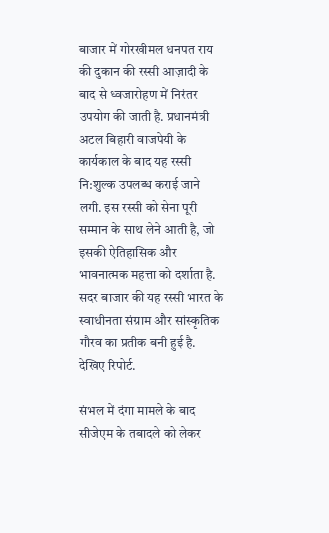बाजार में गोरखीमल धनपत राय की दुकान की रस्सी आज़ादी के बाद से ध्वजारोहण में निरंतर उपयोग की जाती है. प्रधानमंत्री अटल बिहारी वाजपेयी के कार्यकाल के बाद यह रस्सी नि:शुल्क उपलब्ध कराई जाने लगी. इस रस्सी को सेना पूरी सम्मान के साथ लेने आती है, जो इसकी ऐतिहासिक और भावनात्मक महत्ता को दर्शाता है. सदर बाजार की यह रस्सी भारत के स्वाधीनता संग्राम और सांस्कृतिक गौरव का प्रतीक बनी हुई है. देखिए रिपोर्ट.

संभल में दंगा मामले के बाद सीजेएम के तबादले को लेकर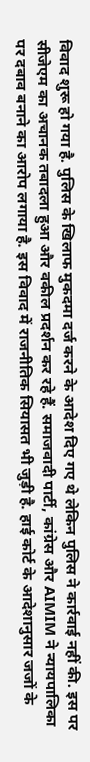विवाद शुरू हो गया है. पुलिस के खिलाफ मुकदमा दर्ज करने के आदेश दिए गए थे लेकिन पुलिस ने कार्रवाई नहीं की. इस पर सीजेएम का अचानक तबादला हुआ और वकील प्रदर्शन कर रहे हैं. समाजवादी पार्टी, कांग्रेस और AIMIM ने न्यायपालिका पर दबाव बनाने का आरोप लगाया है. इस विवाद में राजनीतिक सियासत भी जुड़ी है. हाई कोर्ट के आदेशानुसार जजों के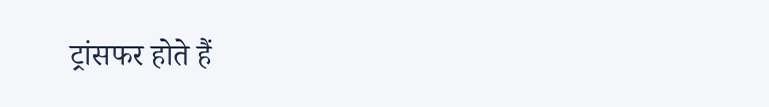ट्रांसफर होते हैं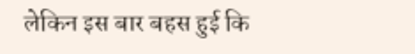लेकिन इस बार बहस हुई कि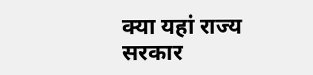क्या यहां राज्य सरकार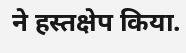ने हस्तक्षेप किया.